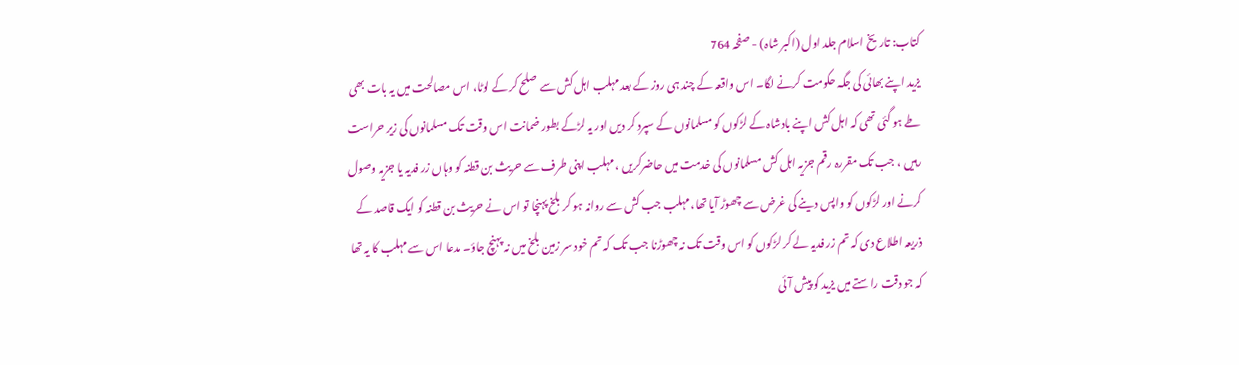کتاب: تاریخ اسلام جلد اول (اکبر شاہ) - صفحہ 764
یزید اپنے بھائی کی جگہ حکومت کرنے لگا۔ اس واقعہ کے چند ہی روز کے بعد مہلب اہل کش سے صلح کر کے لوٹا، اس مصالحت میں یہ بات بھی طے ہو گئی تھی کہ اہل کش اپنے بادشاہ کے لڑکوں کو مسلمانوں کے سپرد کر دیں اور یہ لڑکے بطور ضمانت اس وقت تک مسلمانوں کی زیر حراست رہیں ، جب تک مقررہ رقم جزیہ اہل کش مسلمانوں کی خدمت میں حاضرکریں ، مہلب اپنی طرف سے حریث بن قطنہ کو وہاں زر فدیہ یا جزیہ وصول کرنے اور لڑکوں کو واپس دینے کی غرض سے چھوڑ آیا تھا، مہلب جب کش سے روانہ ہو کر بلخ پہنچا تو اس نے حریث بن قطنہ کو ایک قاصد کے ذریعہ اطلاع دی کہ تم زر فدیہ لے کر لڑکوں کو اس وقت تک نہ چھوڑنا جب تک کہ تم خود سر زمین بلخ میں نہ پہنچ جاؤ۔ مدعا اس سے مہلب کا یہ تھا کہ جو دقت راستے میں یزید کو پیش آئی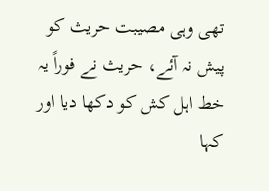تھی وہی مصیبت حریث کو پیش نہ آئے، حریث نے فوراً یہ خط اہل کش کو دکھا دیا اور کہا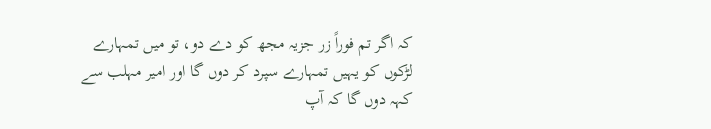کہ اگر تم فوراً زر جزیہ مجھ کو دے دو، تو میں تمہارے لڑکوں کو یہیں تمہارے سپرد کر دوں گا اور امیر مہلب سے کہہ دوں گا کہ آپ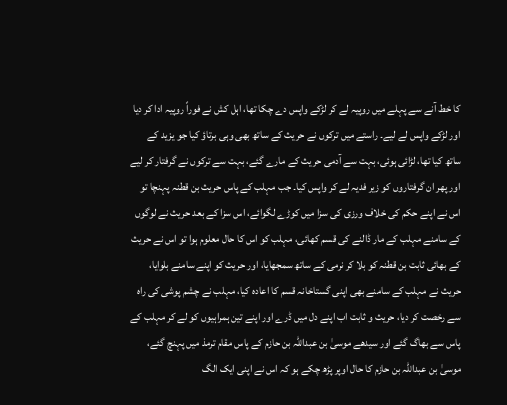کا خط آنے سے پہلے میں روپیہ لے کر لڑکے واپس دے چکا تھا، اہل کش نے فوراً روپیہ ادا کر دیا اور لڑکے واپس لے لیے۔ راستے میں ترکوں نے حریث کے ساتھ بھی وہی برتاؤ کیا جو یزید کے ساتھ کیا تھا، لڑائی ہوئی، بہت سے آدمی حریث کے مارے گئے، بہت سے ترکوں نے گرفتار کر لیے اور پھر ان گرفتاروں کو زیر فدیہ لے کر واپس کیا۔ جب مہلب کے پاس حریث بن قطنہ پہنچا تو اس نے اپنے حکم کی خلاف ورزی کی سزا میں کوڑے لگوائے، اس سزا کے بعد حریث نے لوگوں کے سامنے مہلب کے مار ڈالنے کی قسم کھائی، مہلب کو اس کا حال معلوم ہوا تو اس نے حریث کے بھائی ثابت بن قطنہ کو بلا کر نرمی کے ساتھ سمجھایا، اور حریث کو اپنے سامنے بلوایا، حریث نے مہلب کے سامنے بھی اپنی گستاخانہ قسم کا اعادہ کیا، مہلب نے چشم پوشی کی راہ سے رخصت کر دیا، حریث و ثابت اب اپنے دل میں ڈرے اور اپنے تین ہمراہیوں کو لے کر مہلب کے پاس سے بھاگ گئے اور سیدھے موسیٰ بن عبداللہ بن حازم کے پاس مقام ترمذ میں پہنچ گئے، موسیٰ بن عبداللہ بن حازم کا حال اوپر پڑھ چکے ہو کہ اس نے اپنی ایک الگ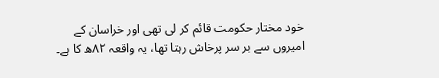خود مختار حکومت قائم کر لی تھی اور خراسان کے امیروں سے بر سر پرخاش رہتا تھا، یہ واقعہ ۸۲ھ کا ہے۔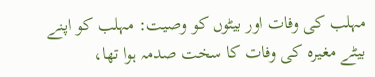مہلب کی وفات اور بیٹوں کو وصیت: مہلب کو اپنے بیٹے مغیرہ کی وفات کا سخت صدمہ ہوا تھا،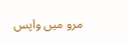مرو میں واپس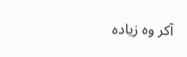آکر وہ زیادہ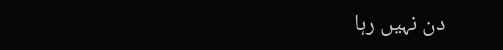دن نہیں رہا